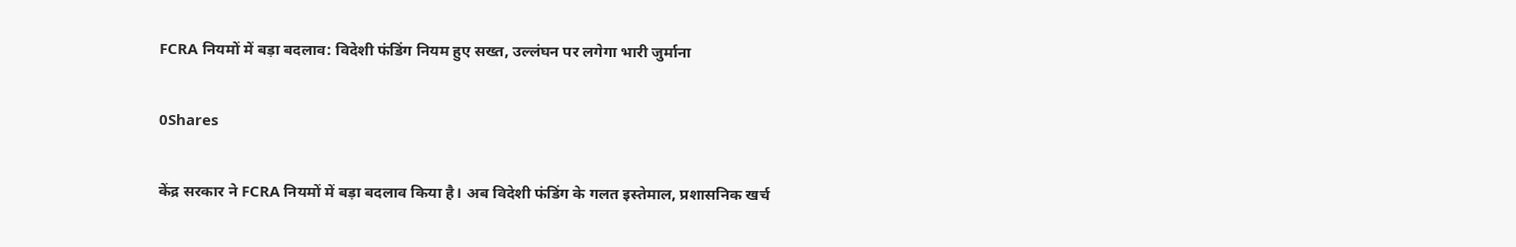FCRA नियमों में बड़ा बदलाव: विदेशी फंडिंग नियम हुए सख्त, उल्लंघन पर लगेगा भारी जुर्माना

0Shares

केंद्र सरकार ने FCRA नियमों में बड़ा बदलाव किया है। अब विदेशी फंडिंग के गलत इस्तेमाल, प्रशासनिक खर्च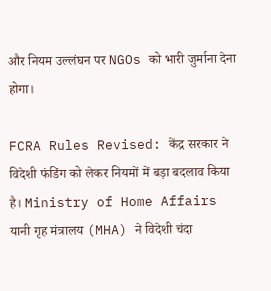और नियम उल्लंघन पर NGOs को भारी जुर्माना देना होगा।

FCRA Rules Revised: केंद्र सरकार ने विदेशी फंडिंग को लेकर नियमों में बड़ा बदलाव किया है। Ministry of Home Affairs यानी गृह मंत्रालय (MHA) ने विदेशी चंदा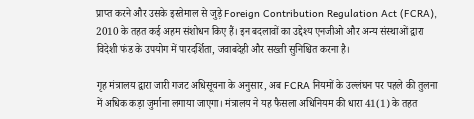प्राप्त करने और उसके इस्तेमाल से जुड़े Foreign Contribution Regulation Act (FCRA), 2010 के तहत कई अहम संशोधन किए हैं। इन बदलावों का उद्देश्य एनजीओ और अन्य संस्थाओं द्वारा विदेशी फंड के उपयोग में पारदर्शिता, जवाबदेही और सख्ती सुनिश्चित करना है।

गृह मंत्रालय द्वारा जारी गजट अधिसूचना के अनुसार, अब FCRA नियमों के उल्लंघन पर पहले की तुलना में अधिक कड़ा जुर्माना लगाया जाएगा। मंत्रालय ने यह फैसला अधिनियम की धारा 41(1) के तहत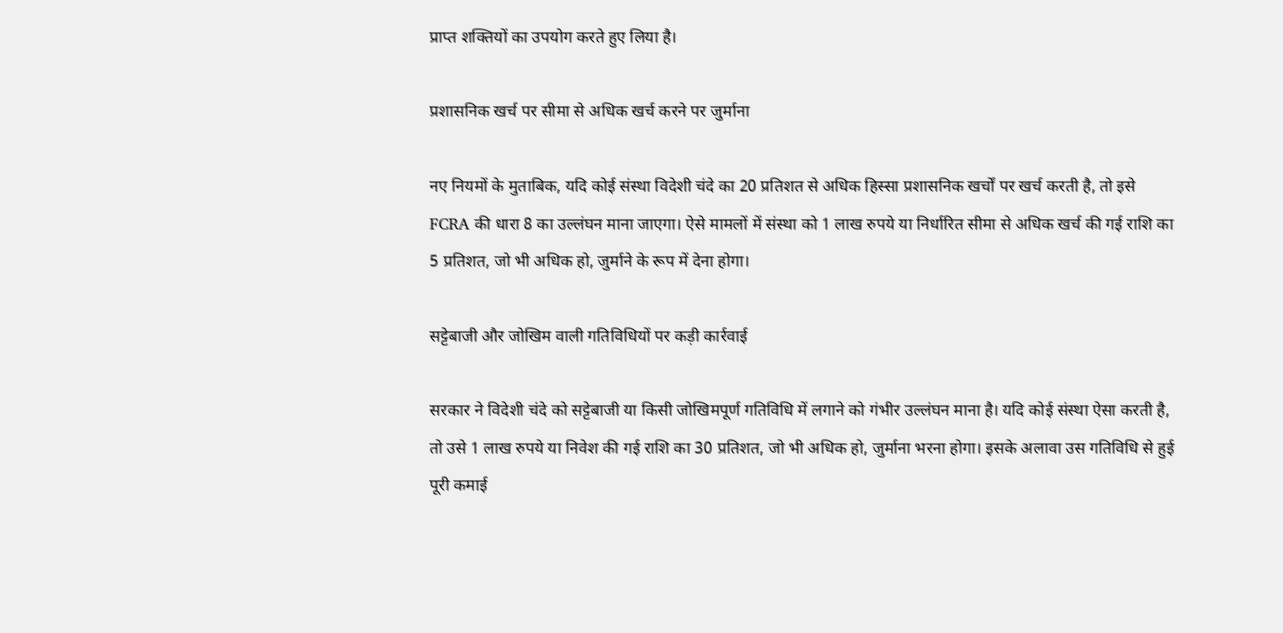प्राप्त शक्तियों का उपयोग करते हुए लिया है।

प्रशासनिक खर्च पर सीमा से अधिक खर्च करने पर जुर्माना

नए नियमों के मुताबिक, यदि कोई संस्था विदेशी चंदे का 20 प्रतिशत से अधिक हिस्सा प्रशासनिक खर्चों पर खर्च करती है, तो इसे FCRA की धारा 8 का उल्लंघन माना जाएगा। ऐसे मामलों में संस्था को 1 लाख रुपये या निर्धारित सीमा से अधिक खर्च की गई राशि का 5 प्रतिशत, जो भी अधिक हो, जुर्माने के रूप में देना होगा।

सट्टेबाजी और जोखिम वाली गतिविधियों पर कड़ी कार्रवाई

सरकार ने विदेशी चंदे को सट्टेबाजी या किसी जोखिमपूर्ण गतिविधि में लगाने को गंभीर उल्लंघन माना है। यदि कोई संस्था ऐसा करती है, तो उसे 1 लाख रुपये या निवेश की गई राशि का 30 प्रतिशत, जो भी अधिक हो, जुर्माना भरना होगा। इसके अलावा उस गतिविधि से हुई पूरी कमाई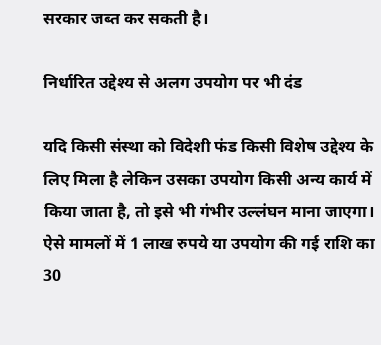सरकार जब्त कर सकती है।

निर्धारित उद्देश्य से अलग उपयोग पर भी दंड

यदि किसी संस्था को विदेशी फंड किसी विशेष उद्देश्य के लिए मिला है लेकिन उसका उपयोग किसी अन्य कार्य में किया जाता है, तो इसे भी गंभीर उल्लंघन माना जाएगा। ऐसे मामलों में 1 लाख रुपये या उपयोग की गई राशि का 30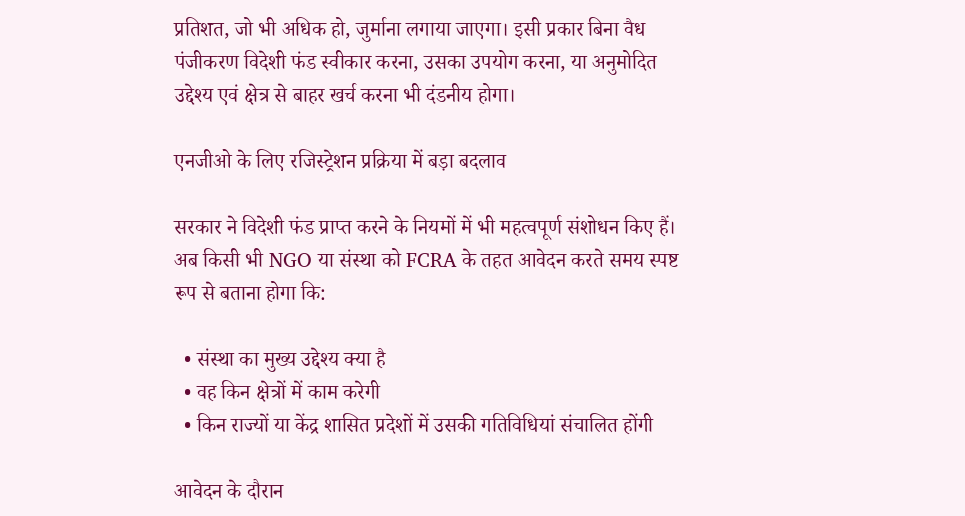प्रतिशत, जो भी अधिक हो, जुर्माना लगाया जाएगा। इसी प्रकार बिना वैध पंजीकरण विदेशी फंड स्वीकार करना, उसका उपयोग करना, या अनुमोदित उद्देश्य एवं क्षेत्र से बाहर खर्च करना भी दंडनीय होगा।

एनजीओ के लिए रजिस्ट्रेशन प्रक्रिया में बड़ा बदलाव

सरकार ने विदेशी फंड प्राप्त करने के नियमों में भी महत्वपूर्ण संशोधन किए हैं। अब किसी भी NGO या संस्था को FCRA के तहत आवेदन करते समय स्पष्ट रूप से बताना होगा कि:

  • संस्था का मुख्य उद्देश्य क्या है
  • वह किन क्षेत्रों में काम करेगी
  • किन राज्यों या केंद्र शासित प्रदेशों में उसकी गतिविधियां संचालित होंगी

आवेदन के दौरान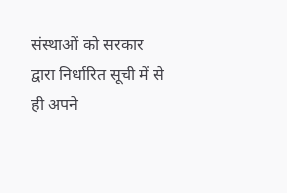संस्थाओं को सरकार द्वारा निर्धारित सूची में से ही अपने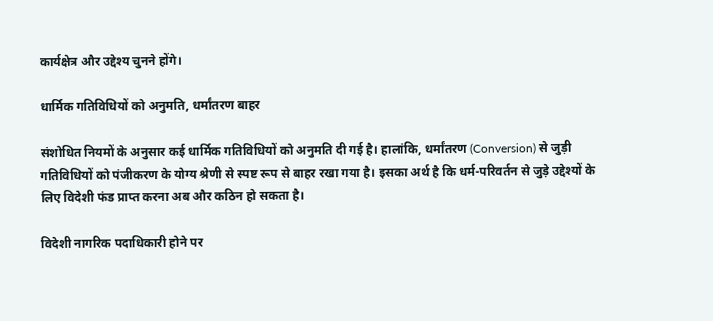कार्यक्षेत्र और उद्देश्य चुनने होंगे।

धार्मिक गतिविधियों को अनुमति, धर्मांतरण बाहर

संशोधित नियमों के अनुसार कई धार्मिक गतिविधियों को अनुमति दी गई है। हालांकि, धर्मांतरण (Conversion) से जुड़ी गतिविधियों को पंजीकरण के योग्य श्रेणी से स्पष्ट रूप से बाहर रखा गया है। इसका अर्थ है कि धर्म-परिवर्तन से जुड़े उद्देश्यों के लिए विदेशी फंड प्राप्त करना अब और कठिन हो सकता है।

विदेशी नागरिक पदाधिकारी होने पर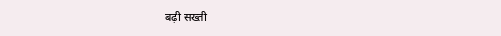बढ़ी सख्ती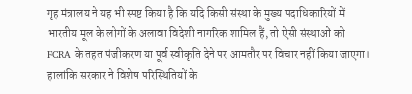गृह मंत्रालय ने यह भी स्पष्ट किया है कि यदि किसी संस्था के मुख्य पदाधिकारियों में भारतीय मूल के लोगों के अलावा विदेशी नागरिक शामिल हैं, तो ऐसी संस्थाओं को FCRA के तहत पंजीकरण या पूर्व स्वीकृति देने पर आमतौर पर विचार नहीं किया जाएगा। हालांकि सरकार ने विशेष परिस्थितियों के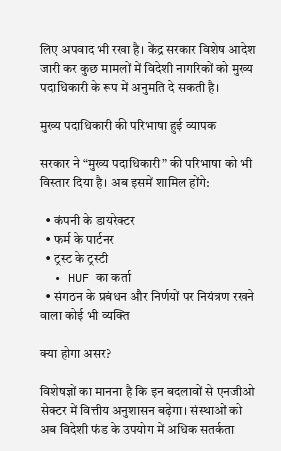लिए अपवाद भी रखा है। केंद्र सरकार विशेष आदेश जारी कर कुछ मामलों में विदेशी नागरिकों को मुख्य पदाधिकारी के रूप में अनुमति दे सकती है।

मुख्य पदाधिकारी की परिभाषा हुई व्यापक

सरकार ने “मुख्य पदाधिकारी” की परिभाषा को भी विस्तार दिया है। अब इसमें शामिल होंगे:

  • कंपनी के डायरेक्टर
  • फर्म के पार्टनर
  • ट्रस्ट के ट्रस्टी
  • HUF का कर्ता
  • संगठन के प्रबंधन और निर्णयों पर नियंत्रण रखने वाला कोई भी व्यक्ति

क्या होगा असर?

विशेषज्ञों का मानना है कि इन बदलावों से एनजीओ सेक्टर में वित्तीय अनुशासन बढ़ेगा। संस्थाओं को अब विदेशी फंड के उपयोग में अधिक सतर्कता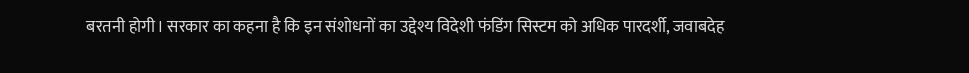बरतनी होगी। सरकार का कहना है कि इन संशोधनों का उद्देश्य विदेशी फंडिंग सिस्टम को अधिक पारदर्शी, जवाबदेह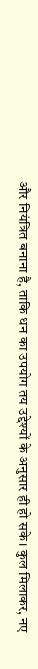और नियंत्रित बनाना है, ताकि धन का उपयोग तय उद्देश्यों के अनुसार ही हो सके। कुल मिलाकर, नए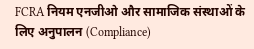FCRA नियम एनजीओ और सामाजिक संस्थाओं के लिए अनुपालन (Compliance)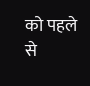को पहले से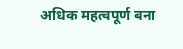अधिक महत्वपूर्ण बना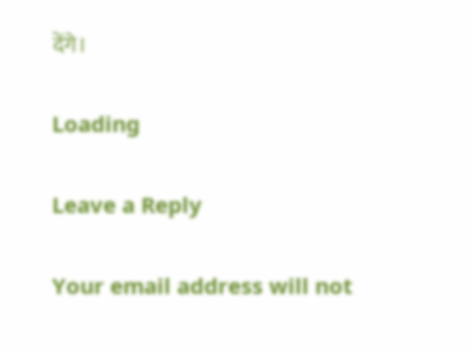देंगे।

Loading

Leave a Reply

Your email address will not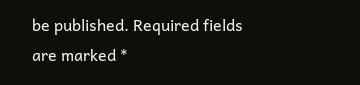be published. Required fields are marked *